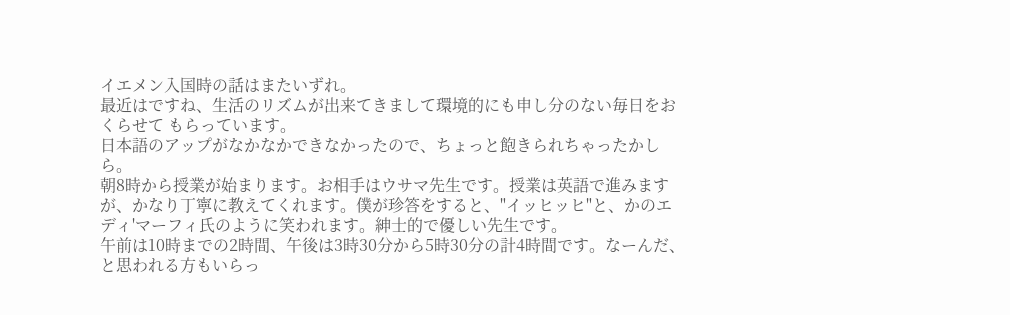イエメン入国時の話はまたいずれ。
最近はですね、生活のリズムが出来てきまして環境的にも申し分のない毎日をおくらせて もらっています。
日本語のアップがなかなかできなかったので、ちょっと飽きられちゃったかしら。
朝8時から授業が始まります。お相手はウサマ先生です。授業は英語で進みますが、かなり丁寧に教えてくれます。僕が珍答をすると、"イッヒッヒ"と、かのエディ'マーフィ氏のように笑われます。紳士的で優しい先生です。
午前は10時までの2時間、午後は3時30分から5時30分の計4時間です。なーんだ、と思われる方もいらっ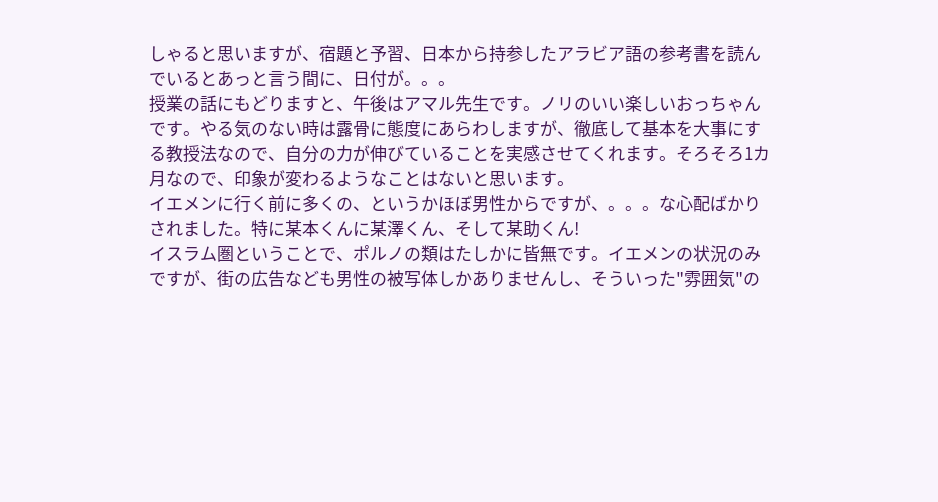しゃると思いますが、宿題と予習、日本から持参したアラビア語の参考書を読んでいるとあっと言う間に、日付が。。。
授業の話にもどりますと、午後はアマル先生です。ノリのいい楽しいおっちゃんです。やる気のない時は露骨に態度にあらわしますが、徹底して基本を大事にする教授法なので、自分の力が伸びていることを実感させてくれます。そろそろ1カ月なので、印象が変わるようなことはないと思います。
イエメンに行く前に多くの、というかほぼ男性からですが、。。。な心配ばかりされました。特に某本くんに某澤くん、そして某助くん!
イスラム圏ということで、ポルノの類はたしかに皆無です。イエメンの状況のみですが、街の広告なども男性の被写体しかありませんし、そういった"雰囲気"の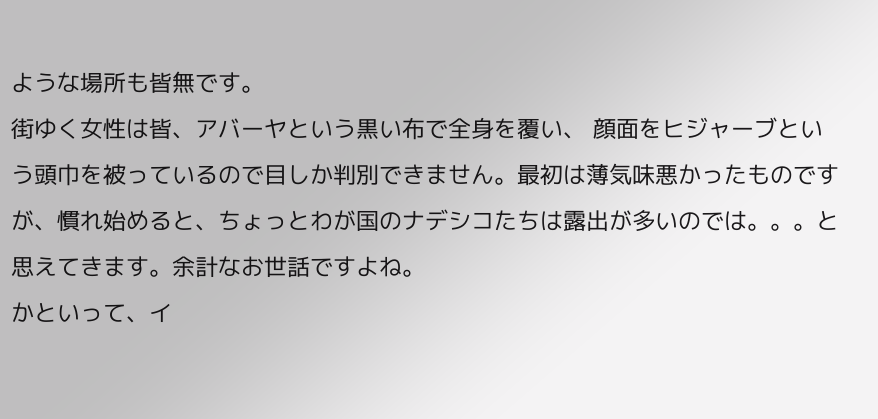ような場所も皆無です。
街ゆく女性は皆、アバーヤという黒い布で全身を覆い、 顔面をヒジャーブという頭巾を被っているので目しか判別できません。最初は薄気味悪かったものですが、慣れ始めると、ちょっとわが国のナデシコたちは露出が多いのでは。。。と思えてきます。余計なお世話ですよね。
かといって、イ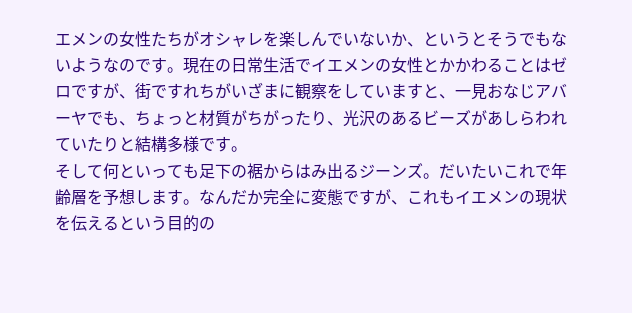エメンの女性たちがオシャレを楽しんでいないか、というとそうでもないようなのです。現在の日常生活でイエメンの女性とかかわることはゼロですが、街ですれちがいざまに観察をしていますと、一見おなじアバーヤでも、ちょっと材質がちがったり、光沢のあるビーズがあしらわれていたりと結構多様です。
そして何といっても足下の裾からはみ出るジーンズ。だいたいこれで年齢層を予想します。なんだか完全に変態ですが、これもイエメンの現状を伝えるという目的の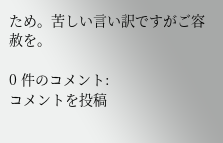ため。苦しい言い訳ですがご容赦を。

0 件のコメント:
コメントを投稿